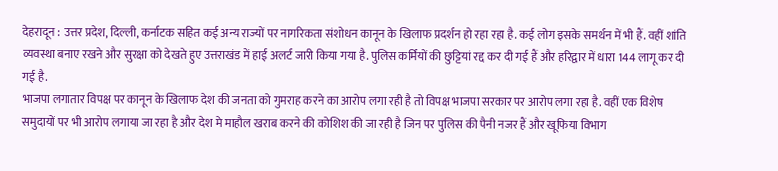देहरादून : उत्तर प्रदेश, दिल्ली, कर्नाटक सहित कई अन्य राज्यों पर नागरिकता संशोधन कानून के खिलाफ प्रदर्शन हो रहा रहा है. कई लोग इसके समर्थन में भी हैं. वहीं शांति व्यवस्था बनाए रखने और सुरक्षा को देखते हुए उत्तराखंड में हाई अलर्ट जारी किया गया है. पुलिस कर्मियों की छुट्टियां रद्द कर दी गई हैं और हरिद्वार में धारा 144 लागू कर दी गई है.
भाजपा लगातार विपक्ष पर कानून के खिलाफ देश की जनता को गुमराह करने का आरोप लगा रही है तो विपक्ष भाजपा सरकार पर आरोप लगा रहा है. वहीं एक विशेष समुदायों पर भी आरोप लगाया जा रहा है और देश मे माहौल खराब करने की कोशिश की जा रही है जिन पर पुलिस की पैनी नजर हैं और खूफिया विभाग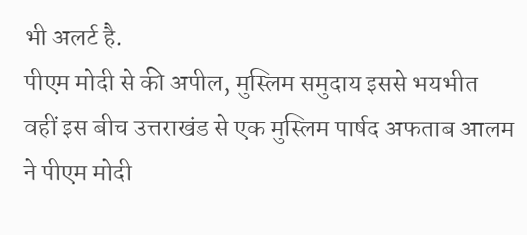भी अलर्ट है.
पीएम मोदी से की अपील, मुस्लिम समुदाय इससे भयभीत
वहीं इस बीच उत्तराखंड से एक मुस्लिम पार्षद अफताब आलम ने पीएम मोदी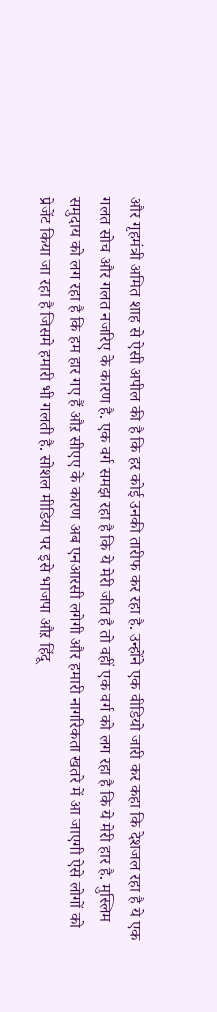और गृहमंत्री अमित शाह से ऐसी अपील की है कि हर कोई उनकी तारीफ कर रहा है. उन्होंने एक वीडियो जारी कर कहा कि देशजल रहा है ये एक गलत सोच और गलत नजरिए के कारण है. एक वर्ग समझ रहा है कि ये मेरी जीत है तो वहीं एक वर्ग को लग रहा है कि ये मेरी हार है. मुस्लिम समुदाय को लग रहा है कि हम हार गए हैं औऱ सीएए के कारण अब एनआरसी लगेगी और हमारी नागरिकता खतरे में आ जाएगी ऐसे लोगों को प्रेजेंट किया जा रहा है जिसमे हमारी भी गलती है. सोशल मीडिया पर इसे भाजपा औऱ हिंदू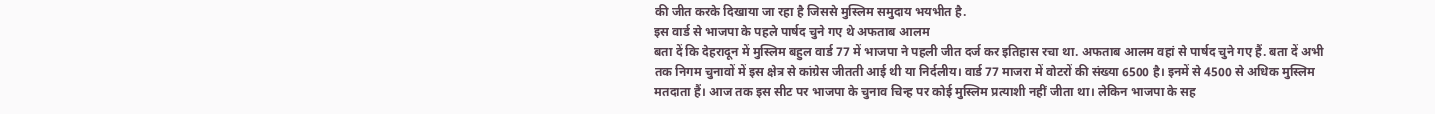की जीत करके दिखाया जा रहा है जिससे मुस्लिम समुदाय भयभीत है.
इस वार्ड से भाजपा के पहले पार्षद चुने गए थे अफताब आलम
बता दें कि देहरादून में मुस्लिम बहुल वार्ड 77 में भाजपा ने पहली जीत दर्ज कर इतिहास रचा था. अफताब आलम वहां से पार्षद चुने गए हैं. बता दें अभी तक निगम चुनावों में इस क्षेत्र से कांग्रेस जीतती आई थी या निर्दलीय। वार्ड 77 माजरा में वोटरों की संख्या 6500 है। इनमें से 4500 से अधिक मुस्लिम मतदाता हैं। आज तक इस सीट पर भाजपा के चुनाव चिन्ह पर कोई मुस्लिम प्रत्याशी नहीं जीता था। लेकिन भाजपा के सह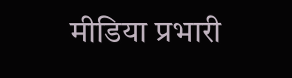मीडिया प्रभारी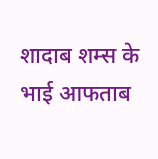शादाब शम्स के भाई आफताब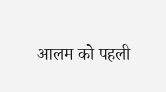आलम को पहली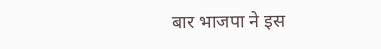बार भाजपा ने इस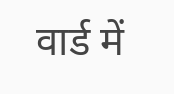वार्ड में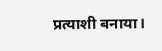प्रत्याशी बनाया।